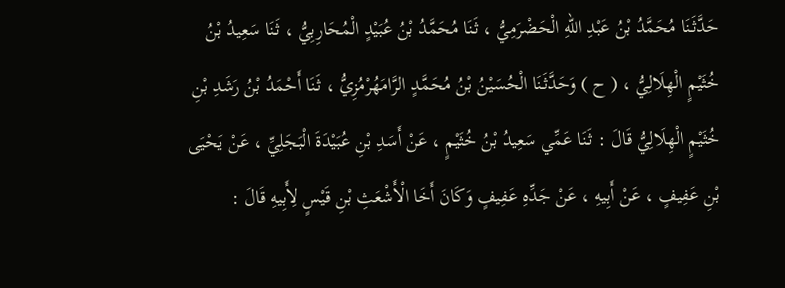حَدَّثَنَا مُحَمَّدُ بْنُ عَبْدِ اللهِ الْحَضْرَمِيُّ ، ثَنَا مُحَمَّدُ بْنُ عُبَيْدٍ الْمُحَارِبِيُّ ، ثَنَا سَعِيدُ بْنُ خُثَيْمٍ الْهِلَالِيُّ ، ( ح ) وَحَدَّثَنَا الْحُسَيْنُ بْنُ مُحَمَّدٍ الرَّامَهُرْمُزِيُّ ، ثَنَا أَحْمَدُ بْنُ رَشَدِ بْنِ خُثَيْمٍ الْهِلَالِيُّ قَالَ : ثَنَا عَمِّي سَعِيدُ بْنُ خُثَيْمٍ ، عَنْ أَسَدِ بْنِ عُبَيْدَةَ الْبَجَلِيِّ ، عَنْ يَحْيَى بْنِ عَفِيفٍ ، عَنْ أَبِيهِ ، عَنْ جَدِّهِ عَفِيفٍ وَكَانَ أَخَا الْأَشْعَثِ بْنِ قَيْسٍ لِأَبِيهِ قَالَ :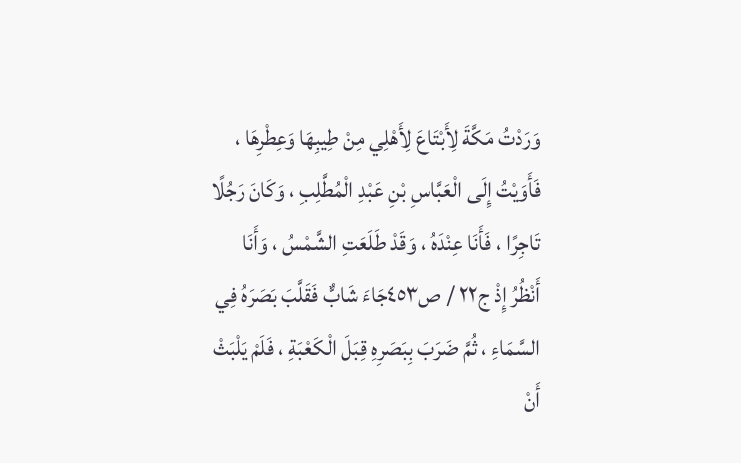وَرَدْتُ مَكَّةَ لِأَبْتَاعَ لِأَهْلِي مِنْ طِيبِهَا وَعِطْرِهَا ، فَأَوَيْتُ إِلَى الْعَبَّاسِ بْنِ عَبْدِ الْمُطَّلِبِ ، وَكَانَ رَجُلًا تَاجِرًا ، فَأَنَا عِنْدَهُ ، وَقَدْ طَلَعَتِ الشَّمْسُ ، وَأَنَا أَنْظُرُ إِذْ ج٢٢ / ص٤٥٣جَاءَ شَابٌّ فَقَلَّبَ بَصَرَهُ فِي السَّمَاءِ ، ثُمَّ ضَرَبَ بِبَصَرِهِ قِبَلَ الْكَعْبَةِ ، فَلَمْ يَلْبَثْ أَنْ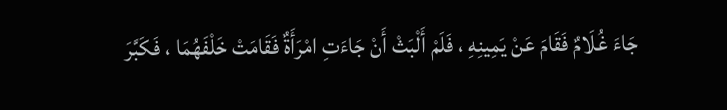جَاءَ غُلَامٌ فَقَامَ عَنْ يَمِينِهِ ، فَلَمْ أَلْبَثْ أَنْ جَاءَتِ امْرَأَةٌ فَقَامَتْ خَلْفَهُمَا ، فَكَبَّرَ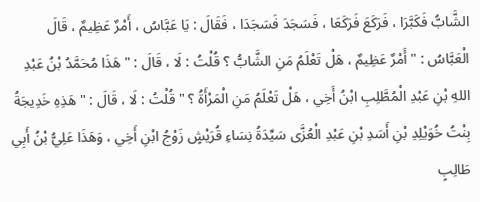الشَّابُّ فَكَبَّرَا ، فَرَكَعَ فَرَكَعَا ، فَسَجَدَ فَسَجَدَا ، فَقَالَ : يَا عَبَّاسُ ، أَمْرٌ عَظِيمٌ ، قَالَ الْعَبَّاسُ : " أَمْرٌ عَظِيمٌ ، هَلْ تَعْلَمُ مَنِ الشَّابُّ ؟ قُلْتُ : لَا ، قَالَ : " هَذَا مُحَمَّدُ بْنُ عَبْدِ اللهِ بْنِ عَبْدِ الْمُطَّلِبِ ابْنُ أَخِي ، هَلْ تَعْلَمُ مَنِ الْمَرْأَةُ ؟ " قُلْتُ : لَا ، قَالَ : " هَذِهِ خَدِيجَةُ بِنْتُ خُوَيْلِدِ بْنِ أَسَدِ بْنِ عَبْدِ الْعُزَّى سَيِّدَةُ نِسَاءِ قُرَيْشٍ زَوْجُ ابْنِ أَخِي ، وَهَذَا عَلِيُّ بْنُ أَبِي طَالِبٍ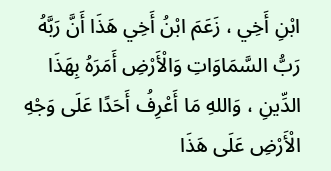ابْنِ أَخِي ، زَعَمَ ابْنُ أَخِي هَذَا أَنَّ رَبَّهُ رَبُّ السَّمَاوَاتِ وَالْأَرْضِ أَمَرَهُ بِهَذَا الدِّينِ ، وَاللهِ مَا أَعْرِفُ أَحَدًا عَلَى وَجْهِ الْأَرْضِ عَلَى هَذَا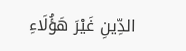الدِّينِ غَيْرَ هَؤُلَاءِ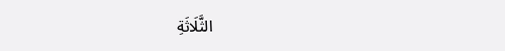الثَّلَاثَةِ